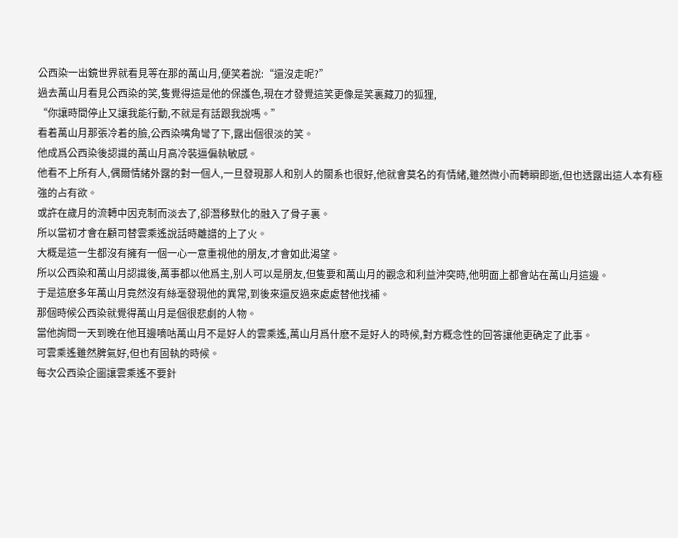公西染一出鏡世界就看見等在那的萬山月,便笑着說:“還沒走呢?”
過去萬山月看見公西染的笑,隻覺得這是他的保護色,現在才發覺這笑更像是笑裏藏刀的狐狸,
“你讓時間停止又讓我能行動,不就是有話跟我說嗎。”
看着萬山月那張冷着的臉,公西染嘴角彎了下,露出個很淡的笑。
他成爲公西染後認識的萬山月高冷裝逼偏執敏感。
他看不上所有人,偶爾情緒外露的對一個人,一旦發現那人和别人的關系也很好,他就會莫名的有情緒,雖然微小而轉瞬即逝,但也透露出這人本有極強的占有欲。
或許在歲月的流轉中因克制而淡去了,卻潛移默化的融入了骨子裏。
所以當初才會在顧司替雲乘遙說話時離譜的上了火。
大概是這一生都沒有擁有一個一心一意重視他的朋友,才會如此渴望。
所以公西染和萬山月認識後,萬事都以他爲主,别人可以是朋友,但隻要和萬山月的觀念和利益沖突時,他明面上都會站在萬山月這邊。
于是這麽多年萬山月竟然沒有絲毫發現他的異常,到後來還反過來處處替他找補。
那個時候公西染就覺得萬山月是個很悲劇的人物。
當他詢問一天到晚在他耳邊嘀咕萬山月不是好人的雲乘遙,萬山月爲什麽不是好人的時候,對方概念性的回答讓他更确定了此事。
可雲乘遙雖然脾氣好,但也有固執的時候。
每次公西染企圖讓雲乘遙不要針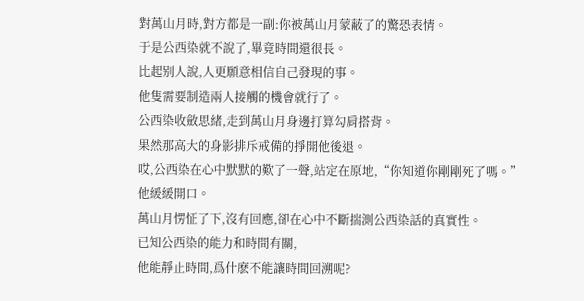對萬山月時,對方都是一副:你被萬山月蒙蔽了的驚恐表情。
于是公西染就不說了,畢竟時間還很長。
比起别人說,人更願意相信自己發現的事。
他隻需要制造兩人接觸的機會就行了。
公西染收斂思緒,走到萬山月身邊打算勾肩搭背。
果然那高大的身影排斥戒備的掙開他後退。
哎,公西染在心中默默的歎了一聲,站定在原地,“你知道你剛剛死了嗎。”他緩緩開口。
萬山月愣怔了下,沒有回應,卻在心中不斷揣測公西染話的真實性。
已知公西染的能力和時間有關,
他能靜止時間,爲什麽不能讓時間回溯呢?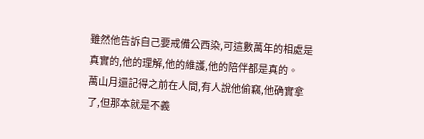雖然他告訴自己要戒備公西染,可這數萬年的相處是真實的,他的理解,他的維護,他的陪伴都是真的。
萬山月還記得之前在人間,有人說他偷竊,他确實拿了,但那本就是不義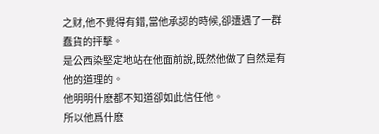之财,他不覺得有錯,當他承認的時候,卻遭遇了一群蠢貨的抨擊。
是公西染堅定地站在他面前說,既然他做了自然是有他的道理的。
他明明什麽都不知道卻如此信任他。
所以他爲什麽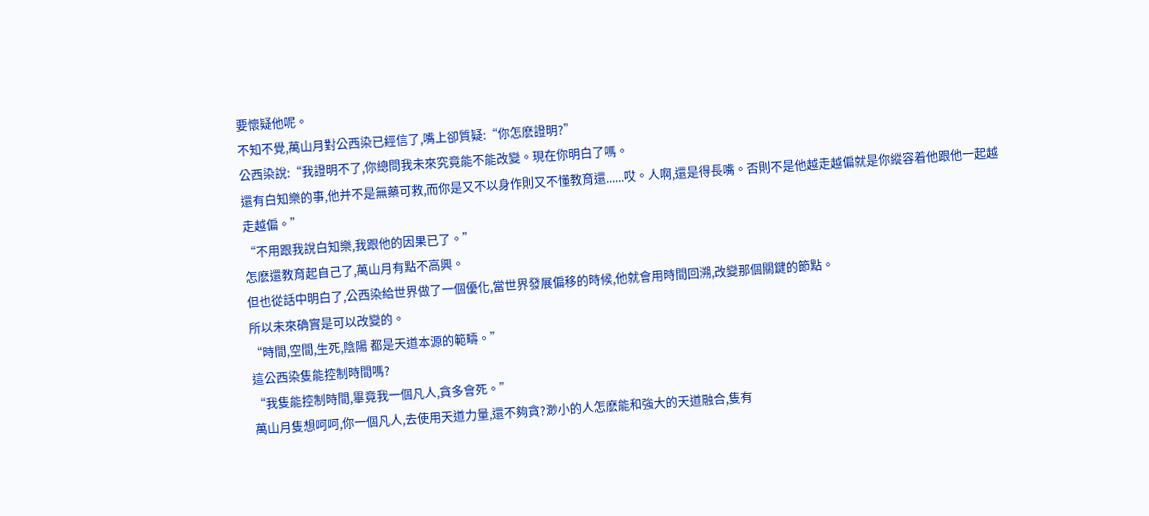要懷疑他呢。
不知不覺,萬山月對公西染已經信了,嘴上卻質疑:“你怎麽證明?”
公西染說:“我證明不了,你總問我未來究竟能不能改變。現在你明白了嗎。
還有白知樂的事,他并不是無藥可救,而你是又不以身作則又不懂教育還......哎。人啊,還是得長嘴。否則不是他越走越偏就是你縱容着他跟他一起越走越偏。”
“不用跟我說白知樂,我跟他的因果已了。”
怎麽還教育起自己了,萬山月有點不高興。
但也從話中明白了,公西染給世界做了一個優化,當世界發展偏移的時候,他就會用時間回溯,改變那個關鍵的節點。
所以未來确實是可以改變的。
“時間,空間,生死,陰陽 都是天道本源的範疇。”
這公西染隻能控制時間嗎?
“我隻能控制時間,畢竟我一個凡人,貪多會死。”
萬山月隻想呵呵,你一個凡人,去使用天道力量,還不夠貪?渺小的人怎麽能和強大的天道融合,隻有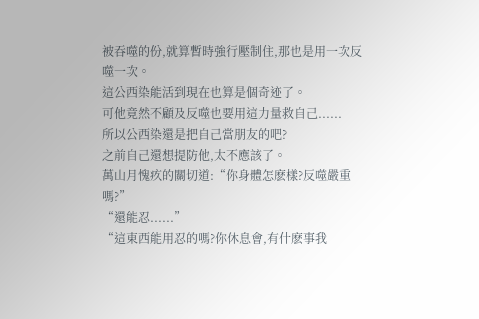被吞噬的份,就算暫時強行壓制住,那也是用一次反噬一次。
這公西染能活到現在也算是個奇迹了。
可他竟然不顧及反噬也要用這力量救自己......
所以公西染還是把自己當朋友的吧?
之前自己還想提防他,太不應該了。
萬山月愧疚的關切道:“你身體怎麽樣?反噬嚴重嗎?”
“還能忍......”
“這東西能用忍的嗎?你休息會,有什麽事我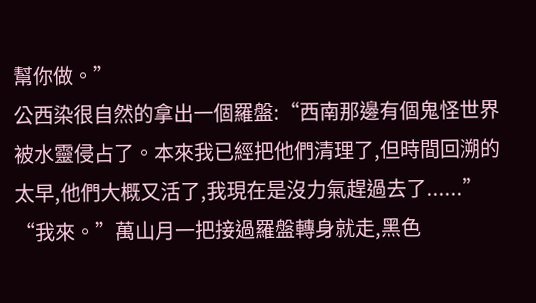幫你做。”
公西染很自然的拿出一個羅盤:“西南那邊有個鬼怪世界被水靈侵占了。本來我已經把他們清理了,但時間回溯的太早,他們大概又活了,我現在是沒力氣趕過去了......”
“我來。”萬山月一把接過羅盤轉身就走,黑色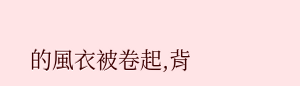的風衣被卷起,背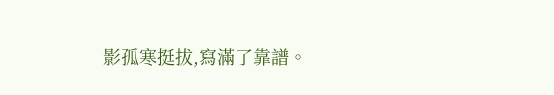影孤寒挺拔,寫滿了靠譜。